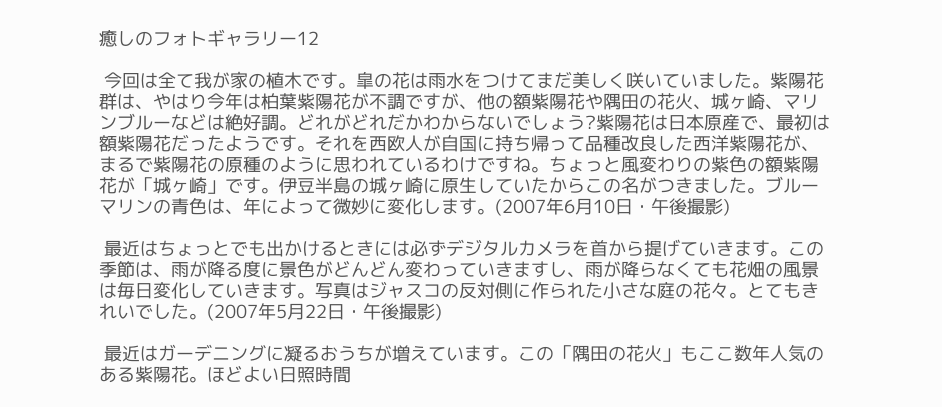癒しのフォトギャラリー12

 今回は全て我が家の植木です。皐の花は雨水をつけてまだ美しく咲いていました。紫陽花群は、やはり今年は柏葉紫陽花が不調ですが、他の額紫陽花や隅田の花火、城ヶ崎、マリンブルーなどは絶好調。どれがどれだかわからないでしょう?紫陽花は日本原産で、最初は額紫陽花だったようです。それを西欧人が自国に持ち帰って品種改良した西洋紫陽花が、まるで紫陽花の原種のように思われているわけですね。ちょっと風変わりの紫色の額紫陽花が「城ヶ崎」です。伊豆半島の城ヶ崎に原生していたからこの名がつきました。ブルーマリンの青色は、年によって微妙に変化します。(2007年6月10日・午後撮影)

 最近はちょっとでも出かけるときには必ずデジタルカメラを首から提げていきます。この季節は、雨が降る度に景色がどんどん変わっていきますし、雨が降らなくても花畑の風景は毎日変化していきます。写真はジャスコの反対側に作られた小さな庭の花々。とてもきれいでした。(2007年5月22日・午後撮影)

 最近はガーデニングに凝るおうちが増えています。この「隅田の花火」もここ数年人気のある紫陽花。ほどよい日照時間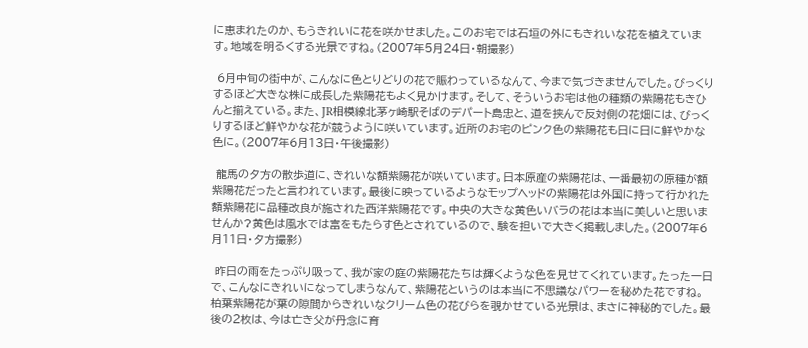に恵まれたのか、もうきれいに花を咲かせました。このお宅では石垣の外にもきれいな花を植えています。地域を明るくする光景ですね。(2007年5月24日・朝撮影)

 6月中旬の街中が、こんなに色とりどりの花で賑わっているなんて、今まで気づきませんでした。びっくりするほど大きな株に成長した紫陽花もよく見かけます。そして、そういうお宅は他の種類の紫陽花もきひんと揃えている。また、JR相模線北茅ヶ崎駅そばのデパート島忠と、道を挟んで反対側の花畑には、びっくりするほど鮮やかな花が競うように咲いています。近所のお宅のピンク色の紫陽花も日に日に鮮やかな色に。(2007年6月13日・午後撮影)

 龍馬の夕方の散歩道に、きれいな額紫陽花が咲いています。日本原産の紫陽花は、一番最初の原種が額紫陽花だったと言われています。最後に映っているようなモップヘッドの紫陽花は外国に持って行かれた額紫陽花に品種改良が施された西洋紫陽花です。中央の大きな黄色いバラの花は本当に美しいと思いませんか?黄色は風水では富をもたらす色とされているので、験を担いで大きく掲載しました。(2007年6月11日・夕方撮影)

 昨日の雨をたっぷり吸って、我が家の庭の紫陽花たちは輝くような色を見せてくれています。たった一日で、こんなにきれいになってしまうなんて、紫陽花というのは本当に不思議なパワーを秘めた花ですね。柏葉紫陽花が葉の隙間からきれいなクリーム色の花びらを覗かせている光景は、まさに神秘的でした。最後の2枚は、今は亡き父が丹念に育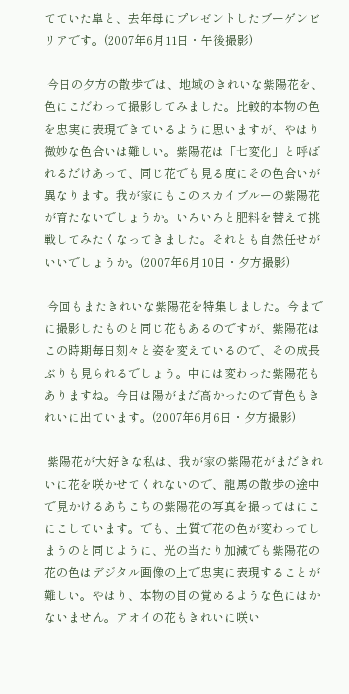てていた皐と、去年母にプレゼントしたブーゲンビリアです。(2007年6月11日・午後撮影)

 今日の夕方の散歩では、地域のきれいな紫陽花を、色にこだわって撮影してみました。比較的本物の色を忠実に表現できているように思いますが、やはり微妙な色合いは難しい。紫陽花は「七変化」と呼ばれるだけあって、同じ花でも見る度にその色合いが異なります。我が家にもこのスカイブルーの紫陽花が育たないでしょうか。いろいろと肥料を替えて挑戦してみたくなってきました。それとも自然任せがいいでしょうか。(2007年6月10日・夕方撮影)

 今回もまたきれいな紫陽花を特集しました。今までに撮影したものと同じ花もあるのですが、紫陽花はこの時期毎日刻々と姿を変えているので、その成長ぶりも見られるでしょう。中には変わった紫陽花もありますね。今日は陽がまだ高かったので青色もきれいに出ています。(2007年6月6日・夕方撮影)

 紫陽花が大好きな私は、我が家の紫陽花がまだきれいに花を咲かせてくれないので、龍馬の散歩の途中で見かけるあちこちの紫陽花の写真を撮ってはにこにこしています。でも、土質で花の色が変わってしまうのと同じように、光の当たり加減でも紫陽花の花の色はデジタル画像の上で忠実に表現することが難しい。やはり、本物の目の覚めるような色にはかないません。アオイの花もきれいに咲い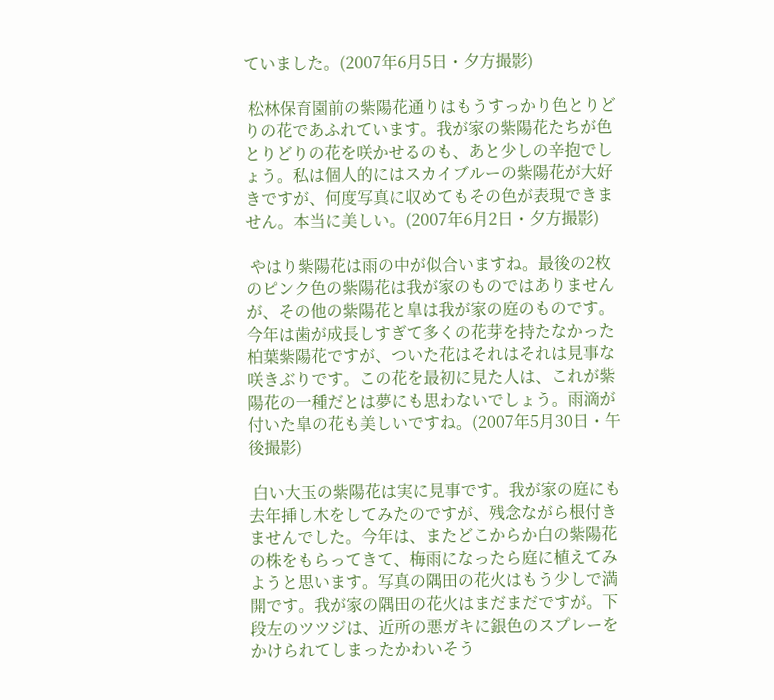ていました。(2007年6月5日・夕方撮影)

 松林保育園前の紫陽花通りはもうすっかり色とりどりの花であふれています。我が家の紫陽花たちが色とりどりの花を咲かせるのも、あと少しの辛抱でしょう。私は個人的にはスカイブルーの紫陽花が大好きですが、何度写真に収めてもその色が表現できません。本当に美しい。(2007年6月2日・夕方撮影)

 やはり紫陽花は雨の中が似合いますね。最後の2枚のピンク色の紫陽花は我が家のものではありませんが、その他の紫陽花と皐は我が家の庭のものです。今年は歯が成長しすぎて多くの花芽を持たなかった柏葉紫陽花ですが、ついた花はそれはそれは見事な咲きぶりです。この花を最初に見た人は、これが紫陽花の一種だとは夢にも思わないでしょう。雨滴が付いた皐の花も美しいですね。(2007年5月30日・午後撮影)

 白い大玉の紫陽花は実に見事です。我が家の庭にも去年挿し木をしてみたのですが、残念ながら根付きませんでした。今年は、またどこからか白の紫陽花の株をもらってきて、梅雨になったら庭に植えてみようと思います。写真の隅田の花火はもう少しで満開です。我が家の隅田の花火はまだまだですが。下段左のツツジは、近所の悪ガキに銀色のスプレーをかけられてしまったかわいそう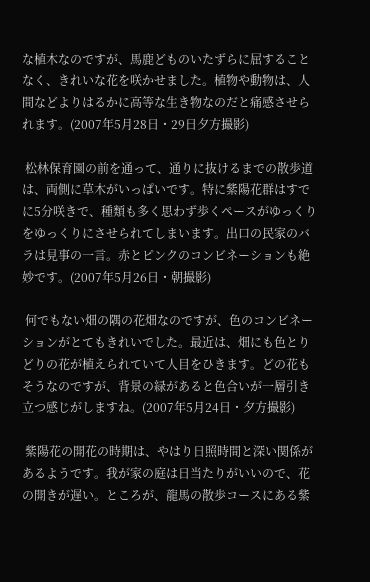な植木なのですが、馬鹿どものいたずらに屈することなく、きれいな花を咲かせました。植物や動物は、人間などよりはるかに高等な生き物なのだと痛感させられます。(2007年5月28日・29日夕方撮影)

 松林保育園の前を通って、通りに抜けるまでの散歩道は、両側に草木がいっぱいです。特に紫陽花群はすでに5分咲きで、種類も多く思わず歩くペースがゆっくりをゆっくりにさせられてしまいます。出口の民家のバラは見事の一言。赤とピンクのコンビネーションも絶妙です。(2007年5月26日・朝撮影)

 何でもない畑の隅の花畑なのですが、色のコンビネーションがとてもきれいでした。最近は、畑にも色とりどりの花が植えられていて人目をひきます。どの花もそうなのですが、背景の緑があると色合いが一層引き立つ感じがしますね。(2007年5月24日・夕方撮影)

 紫陽花の開花の時期は、やはり日照時間と深い関係があるようです。我が家の庭は日当たりがいいので、花の開きが遅い。ところが、龍馬の散歩コースにある紫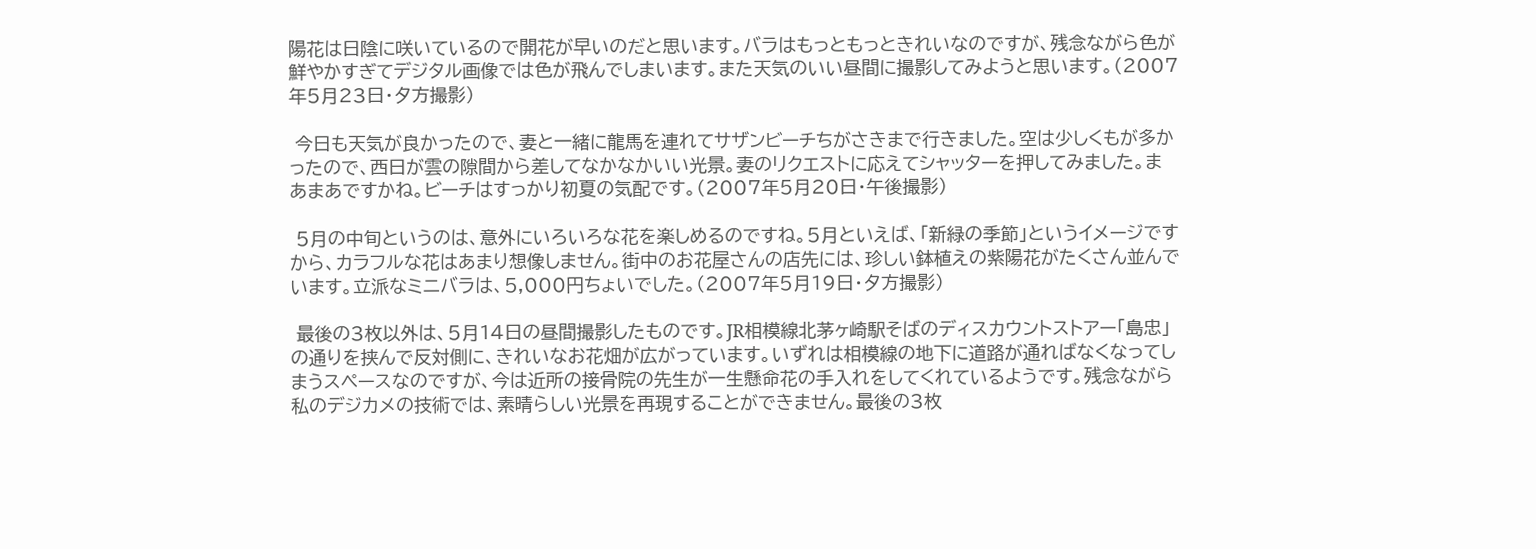陽花は日陰に咲いているので開花が早いのだと思います。バラはもっともっときれいなのですが、残念ながら色が鮮やかすぎてデジタル画像では色が飛んでしまいます。また天気のいい昼間に撮影してみようと思います。(2007年5月23日・夕方撮影)

 今日も天気が良かったので、妻と一緒に龍馬を連れてサザンビーチちがさきまで行きました。空は少しくもが多かったので、西日が雲の隙間から差してなかなかいい光景。妻のリクエストに応えてシャッターを押してみました。まあまあですかね。ビーチはすっかり初夏の気配です。(2007年5月20日・午後撮影)

 5月の中旬というのは、意外にいろいろな花を楽しめるのですね。5月といえば、「新緑の季節」というイメージですから、カラフルな花はあまり想像しません。街中のお花屋さんの店先には、珍しい鉢植えの紫陽花がたくさん並んでいます。立派なミニバラは、5,000円ちょいでした。(2007年5月19日・夕方撮影)

 最後の3枚以外は、5月14日の昼間撮影したものです。JR相模線北茅ヶ崎駅そばのディスカウントストアー「島忠」の通りを挟んで反対側に、きれいなお花畑が広がっています。いずれは相模線の地下に道路が通ればなくなってしまうスペースなのですが、今は近所の接骨院の先生が一生懸命花の手入れをしてくれているようです。残念ながら私のデジカメの技術では、素晴らしい光景を再現することができません。最後の3枚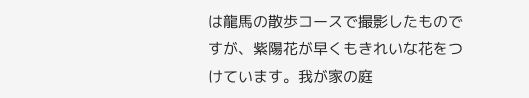は龍馬の散歩コースで撮影したものですが、紫陽花が早くもきれいな花をつけています。我が家の庭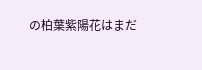の柏葉紫陽花はまだ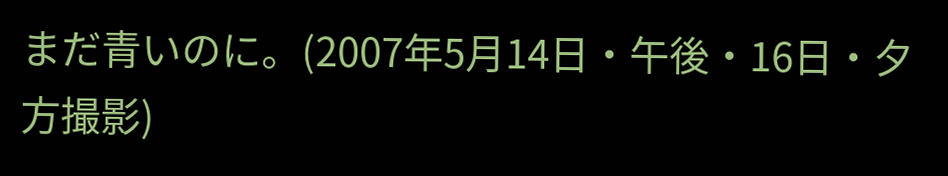まだ青いのに。(2007年5月14日・午後・16日・夕方撮影)